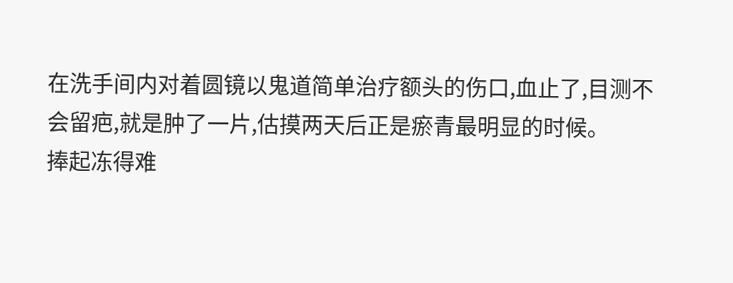在洗手间内对着圆镜以鬼道简单治疗额头的伤口,血止了,目测不会留疤,就是肿了一片,估摸两天后正是瘀青最明显的时候。
捧起冻得难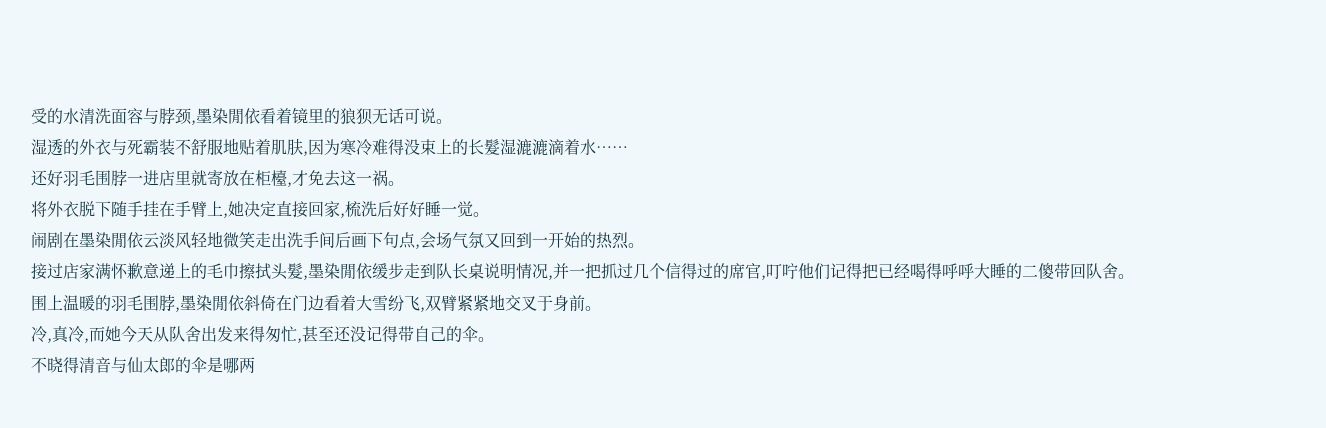受的水清洗面容与脖颈,墨染閒依看着镜里的狼狈无话可说。
湿透的外衣与死霸装不舒服地贴着肌肤,因为寒冷难得没束上的长髮湿漉漉滴着水……
还好羽毛围脖一进店里就寄放在柜檯,才免去这一祸。
将外衣脱下随手挂在手臂上,她决定直接回家,梳洗后好好睡一觉。
闹剧在墨染閒依云淡风轻地微笑走出洗手间后画下句点,会场气氛又回到一开始的热烈。
接过店家满怀歉意递上的毛巾擦拭头髮,墨染閒依缓步走到队长桌说明情况,并一把抓过几个信得过的席官,叮咛他们记得把已经喝得呼呼大睡的二傻带回队舍。
围上温暖的羽毛围脖,墨染閒依斜倚在门边看着大雪纷飞,双臂紧紧地交叉于身前。
冷,真冷,而她今天从队舍出发来得匆忙,甚至还没记得带自己的伞。
不晓得清音与仙太郎的伞是哪两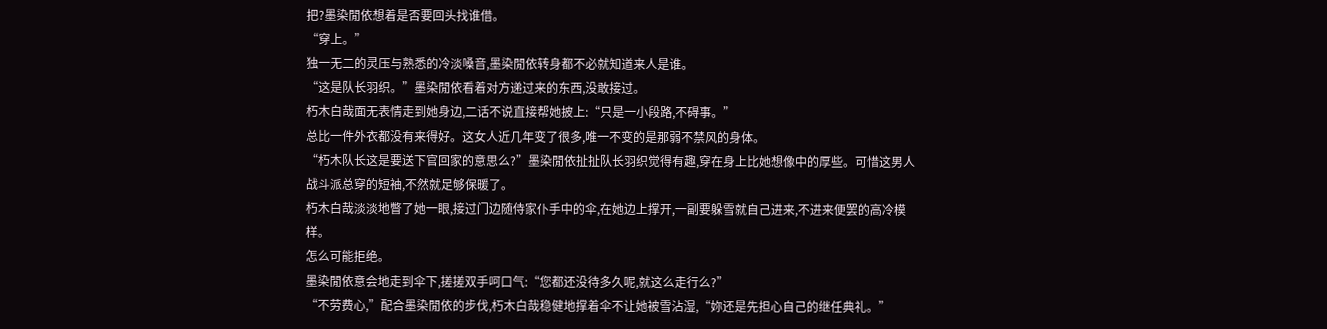把?墨染閒依想着是否要回头找谁借。
“穿上。”
独一无二的灵压与熟悉的冷淡嗓音,墨染閒依转身都不必就知道来人是谁。
“这是队长羽织。”墨染閒依看着对方递过来的东西,没敢接过。
朽木白哉面无表情走到她身边,二话不说直接帮她披上:“只是一小段路,不碍事。”
总比一件外衣都没有来得好。这女人近几年变了很多,唯一不变的是那弱不禁风的身体。
“朽木队长这是要送下官回家的意思么?”墨染閒依扯扯队长羽织觉得有趣,穿在身上比她想像中的厚些。可惜这男人战斗派总穿的短袖,不然就足够保暖了。
朽木白哉淡淡地瞥了她一眼,接过门边随侍家仆手中的伞,在她边上撑开,一副要躲雪就自己进来,不进来便罢的高冷模样。
怎么可能拒绝。
墨染閒依意会地走到伞下,搓搓双手呵口气:“您都还没待多久呢,就这么走行么?”
“不劳费心,”配合墨染閒依的步伐,朽木白哉稳健地撑着伞不让她被雪沾湿,“妳还是先担心自己的继任典礼。”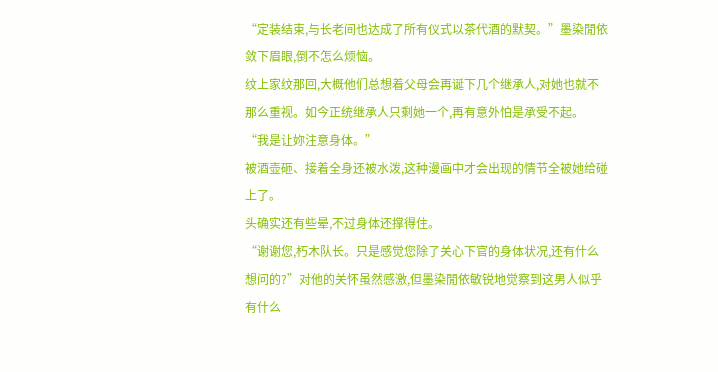“定装结束,与长老间也达成了所有仪式以茶代酒的默契。”墨染閒依敛下眉眼,倒不怎么烦恼。
纹上家纹那回,大概他们总想着父母会再诞下几个继承人,对她也就不那么重视。如今正统继承人只剩她一个,再有意外怕是承受不起。
“我是让妳注意身体。”
被酒壶砸、接着全身还被水泼,这种漫画中才会出现的情节全被她给碰上了。
头确实还有些晕,不过身体还撑得住。
“谢谢您,朽木队长。只是感觉您除了关心下官的身体状况,还有什么想问的?”对他的关怀虽然感激,但墨染閒依敏锐地觉察到这男人似乎有什么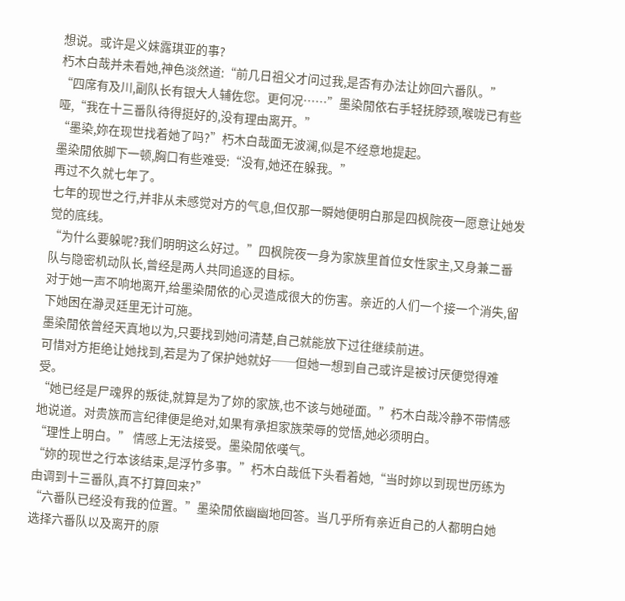想说。或许是义妹露琪亚的事?
朽木白哉并未看她,神色淡然道:“前几日祖父才问过我,是否有办法让妳回六番队。”
“四席有及川,副队长有银大人辅佐您。更何况……”墨染閒依右手轻抚脖颈,喉咙已有些哑,“我在十三番队待得挺好的,没有理由离开。”
“墨染,妳在现世找着她了吗?”朽木白哉面无波澜,似是不经意地提起。
墨染閒依脚下一顿,胸口有些难受:“没有,她还在躲我。”
再过不久就七年了。
七年的现世之行,并非从未感觉对方的气息,但仅那一瞬她便明白那是四枫院夜一愿意让她发觉的底线。
“为什么要躲呢?我们明明这么好过。”四枫院夜一身为家族里首位女性家主,又身兼二番队与隐密机动队长,曾经是两人共同追逐的目标。
对于她一声不响地离开,给墨染閒依的心灵造成很大的伤害。亲近的人们一个接一个消失,留下她困在瀞灵廷里无计可施。
墨染閒依曾经天真地以为,只要找到她问清楚,自己就能放下过往继续前进。
可惜对方拒绝让她找到,若是为了保护她就好──但她一想到自己或许是被讨厌便觉得难受。
“她已经是尸魂界的叛徒,就算是为了妳的家族,也不该与她碰面。”朽木白哉冷静不带情感地说道。对贵族而言纪律便是绝对,如果有承担家族荣辱的觉悟,她必须明白。
“理性上明白。” 情感上无法接受。墨染閒依嘆气。
“妳的现世之行本该结束,是浮竹多事。”朽木白哉低下头看着她,“当时妳以到现世历练为由调到十三番队,真不打算回来?”
“六番队已经没有我的位置。”墨染閒依幽幽地回答。当几乎所有亲近自己的人都明白她选择六番队以及离开的原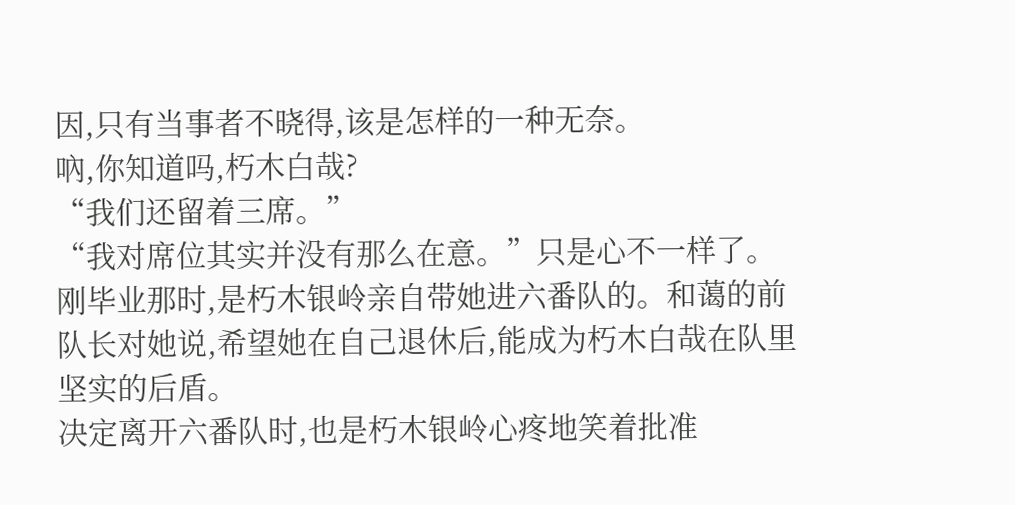因,只有当事者不晓得,该是怎样的一种无奈。
吶,你知道吗,朽木白哉?
“我们还留着三席。”
“我对席位其实并没有那么在意。”只是心不一样了。
刚毕业那时,是朽木银岭亲自带她进六番队的。和蔼的前队长对她说,希望她在自己退休后,能成为朽木白哉在队里坚实的后盾。
决定离开六番队时,也是朽木银岭心疼地笑着批准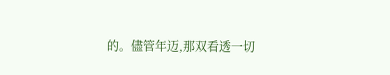的。儘管年迈,那双看透一切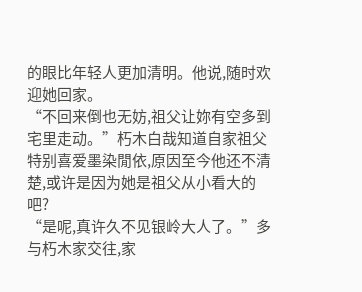的眼比年轻人更加清明。他说,随时欢迎她回家。
“不回来倒也无妨,祖父让妳有空多到宅里走动。”朽木白哉知道自家祖父特别喜爱墨染閒依,原因至今他还不清楚,或许是因为她是祖父从小看大的吧?
“是呢,真许久不见银岭大人了。”多与朽木家交往,家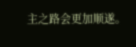主之路会更加顺遂。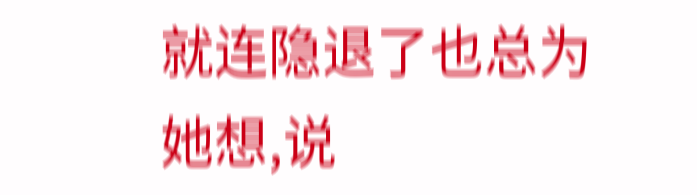就连隐退了也总为她想,说